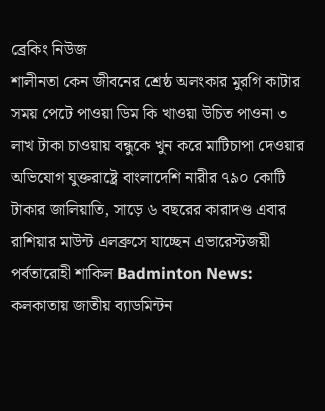ব্রেকিং নিউজ
শালীনতা কেন জীবনের শ্রেষ্ঠ অলংকার মুরগি কাটার সময় পেটে পাওয়া ডিম কি খাওয়া উচিত পাওনা ৩ লাখ টাকা চাওয়ায় বন্ধুকে খুন করে মাটিচাপা দেওয়ার অভিযোগ যুক্তরাষ্ট্রে বাংলাদেশি নারীর ৭৯০ কোটি টাকার জালিয়াতি, সাড়ে ৬ বছরের কারাদণ্ড এবার রাশিয়ার মাউন্ট এলব্রুসে যাচ্ছেন এভারেস্টজয়ী পর্বতারোহী শাকিল Badminton News: কলকাতায় জাতীয় ব্যাডমিন্টন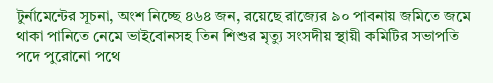টুর্নামেন্টের সূচনা, অংশ নিচ্ছে ৪৬৪ জন, রয়েছে রাজ্যের ৯০ পাবনায় জমিতে জমে থাকা পানিতে নেমে ভাইবোনসহ তিন শিশুর মৃত্যু সংসদীয় স্থায়ী কমিটির সভাপতি পদে পুরোনো পথে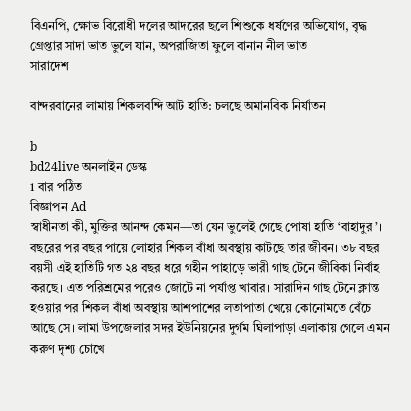বিএনপি, ক্ষোভ বিরোধী দলের আদরের ছলে শিশুকে ধর্ষণের অভিযোগ, বৃদ্ধ গ্রেপ্তার সাদা ভাত ভুলে যান, অপরাজিতা ফুলে বানান নীল ভাত
সারাদেশ

বান্দরবানের লামায় শিকলবন্দি আট হাতি: চলছে অমানবিক নির্যাতন

b
bd24live অনলাইন ডেস্ক
1 বার পঠিত
বিজ্ঞাপন Ad
স্বাধীনতা কী, মুক্তির আনন্দ কেমন—তা যেন ভুলেই গেছে পোষা হাতি ‘বাহাদুর’। বছরের পর বছর পায়ে লোহার শিকল বাঁধা অবস্থায় কাটছে তার জীবন। ৩৮ বছর বয়সী এই হাতিটি গত ২৪ বছর ধরে গহীন পাহাড়ে ভারী গাছ টেনে জীবিকা নির্বাহ করছে। এত পরিশ্রমের পরেও জোটে না পর্যাপ্ত খাবার। সারাদিন গাছ টেনে ক্লান্ত হওয়ার পর শিকল বাঁধা অবস্থায় আশপাশের লতাপাতা খেয়ে কোনোমতে বেঁচে আছে সে। লামা উপজেলার সদর ইউনিয়নের দুর্গম ঘিলাপাড়া এলাকায় গেলে এমন করুণ দৃশ্য চোখে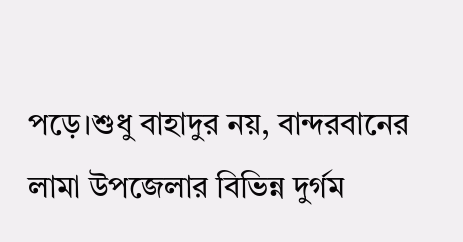পড়ে।শুধু বাহাদুর নয়, বান্দরবানের লামা উপজেলার বিভিন্ন দুর্গম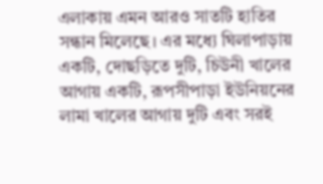এলাকায় এমন আরও সাতটি হাতির সন্ধান মিলেছে। এর মধ্যে ঘিলাপাড়ায় একটি, দোছড়িতে দুটি, চিউনী খালের আগায় একটি, রূপসীপাড়া ইউনিয়নের লামা খালের আগায় দুটি এবং সরই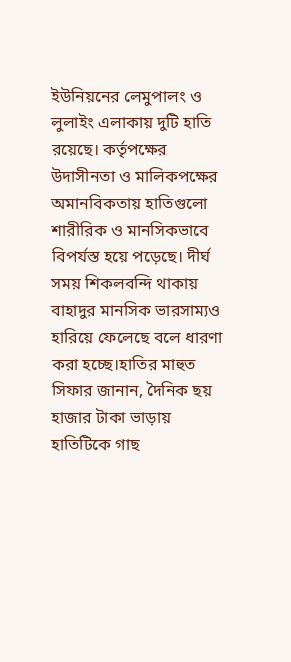ইউনিয়নের লেমুপালং ও লুলাইং এলাকায় দুটি হাতি রয়েছে। কর্তৃপক্ষের উদাসীনতা ও মালিকপক্ষের অমানবিকতায় হাতিগুলো শারীরিক ও মানসিকভাবে বিপর্যস্ত হয়ে পড়েছে। দীর্ঘ সময় শিকলবন্দি থাকায় বাহাদুর মানসিক ভারসাম্যও হারিয়ে ফেলেছে বলে ধারণা করা হচ্ছে।হাতির মাহুত সিফার জানান, দৈনিক ছয় হাজার টাকা ভাড়ায় হাতিটিকে গাছ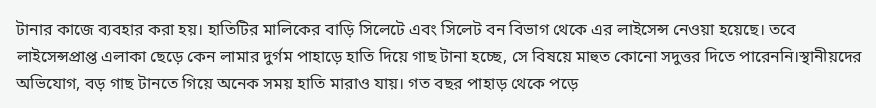টানার কাজে ব্যবহার করা হয়। হাতিটির মালিকের বাড়ি সিলেটে এবং সিলেট বন বিভাগ থেকে এর লাইসেন্স নেওয়া হয়েছে। তবে লাইসেন্সপ্রাপ্ত এলাকা ছেড়ে কেন লামার দুর্গম পাহাড়ে হাতি দিয়ে গাছ টানা হচ্ছে, সে বিষয়ে মাহুত কোনো সদুত্তর দিতে পারেননি।স্থানীয়দের অভিযোগ, বড় গাছ টানতে গিয়ে অনেক সময় হাতি মারাও যায়। গত বছর পাহাড় থেকে পড়ে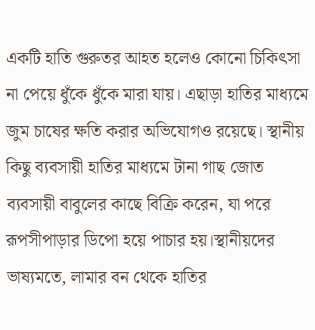একটি হাতি গুরুতর আহত হলেও কোনো চিকিৎসা না পেয়ে ধুঁকে ধুঁকে মারা যায়। এছাড়া হাতির মাধ্যমে জুম চাষের ক্ষতি করার অভিযোগও রয়েছে। স্থানীয় কিছু ব্যবসায়ী হাতির মাধ্যমে টানা গাছ জোত ব্যবসায়ী বাবুলের কাছে বিক্রি করেন, যা পরে রূপসীপাড়ার ডিপো হয়ে পাচার হয়।স্থানীয়দের ভাষ্যমতে, লামার বন থেকে হাতির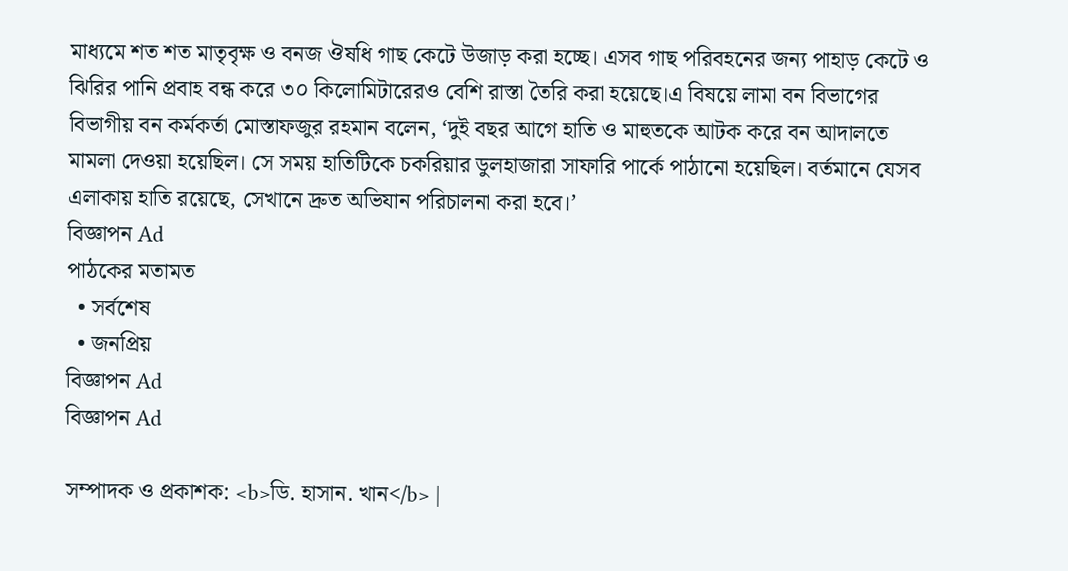মাধ্যমে শত শত মাতৃবৃক্ষ ও বনজ ঔষধি গাছ কেটে উজাড় করা হচ্ছে। এসব গাছ পরিবহনের জন্য পাহাড় কেটে ও ঝিরির পানি প্রবাহ বন্ধ করে ৩০ কিলোমিটারেরও বেশি রাস্তা তৈরি করা হয়েছে।এ বিষয়ে লামা বন বিভাগের বিভাগীয় বন কর্মকর্তা মোস্তাফজুর রহমান বলেন, ‘দুই বছর আগে হাতি ও মাহুতকে আটক করে বন আদালতে মামলা দেওয়া হয়েছিল। সে সময় হাতিটিকে চকরিয়ার ডুলহাজারা সাফারি পার্কে পাঠানো হয়েছিল। বর্তমানে যেসব এলাকায় হাতি রয়েছে, সেখানে দ্রুত অভিযান পরিচালনা করা হবে।’
বিজ্ঞাপন Ad
পাঠকের মতামত
  • সর্বশেষ
  • জনপ্রিয়
বিজ্ঞাপন Ad
বিজ্ঞাপন Ad

সম্পাদক ও প্রকাশক: <b>ডি. হাসান. খান</b> |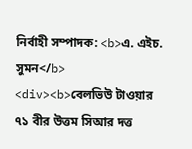নির্বাহী সম্পাদক: <b>এ. এইচ. সুমন</b>
<div><b>বেলভিউ টাওয়ার ৭১ বীর উত্তম সিআর দত্ত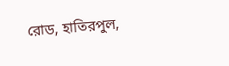রোড, হাতিরপুল,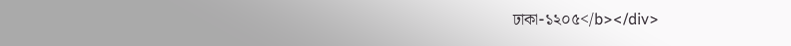ঢাকা-১২০৫</b></div>